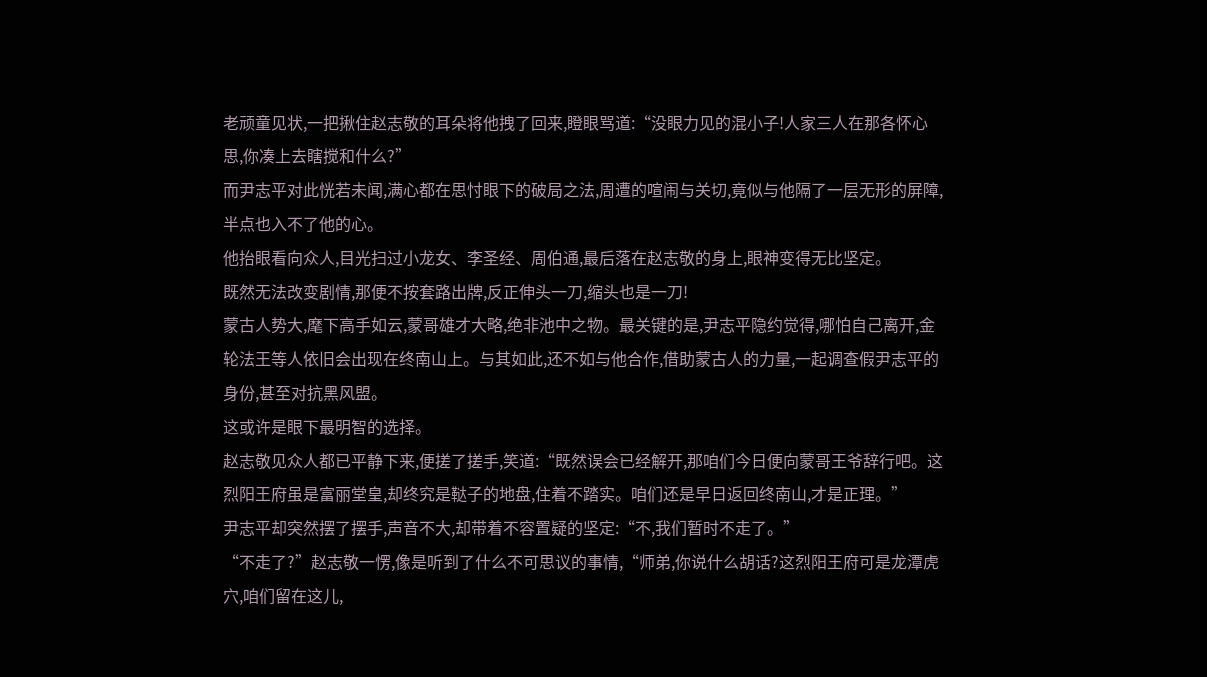老顽童见状,一把揪住赵志敬的耳朵将他拽了回来,瞪眼骂道:“没眼力见的混小子!人家三人在那各怀心思,你凑上去瞎搅和什么?”
而尹志平对此恍若未闻,满心都在思忖眼下的破局之法,周遭的喧闹与关切,竟似与他隔了一层无形的屏障,半点也入不了他的心。
他抬眼看向众人,目光扫过小龙女、李圣经、周伯通,最后落在赵志敬的身上,眼神变得无比坚定。
既然无法改变剧情,那便不按套路出牌,反正伸头一刀,缩头也是一刀!
蒙古人势大,麾下高手如云,蒙哥雄才大略,绝非池中之物。最关键的是,尹志平隐约觉得,哪怕自己离开,金轮法王等人依旧会出现在终南山上。与其如此,还不如与他合作,借助蒙古人的力量,一起调查假尹志平的身份,甚至对抗黑风盟。
这或许是眼下最明智的选择。
赵志敬见众人都已平静下来,便搓了搓手,笑道:“既然误会已经解开,那咱们今日便向蒙哥王爷辞行吧。这烈阳王府虽是富丽堂皇,却终究是鞑子的地盘,住着不踏实。咱们还是早日返回终南山,才是正理。”
尹志平却突然摆了摆手,声音不大,却带着不容置疑的坚定:“不,我们暂时不走了。”
“不走了?”赵志敬一愣,像是听到了什么不可思议的事情,“师弟,你说什么胡话?这烈阳王府可是龙潭虎穴,咱们留在这儿,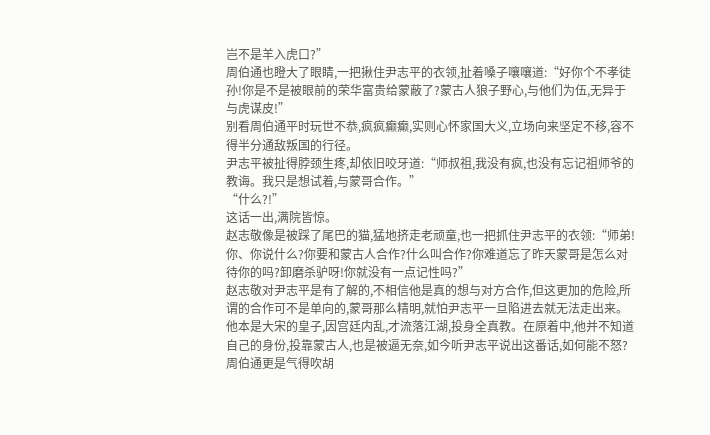岂不是羊入虎口?”
周伯通也瞪大了眼睛,一把揪住尹志平的衣领,扯着嗓子嚷嚷道:“好你个不孝徒孙!你是不是被眼前的荣华富贵给蒙蔽了?蒙古人狼子野心,与他们为伍,无异于与虎谋皮!”
别看周伯通平时玩世不恭,疯疯癫癫,实则心怀家国大义,立场向来坚定不移,容不得半分通敌叛国的行径。
尹志平被扯得脖颈生疼,却依旧咬牙道:“师叔祖,我没有疯,也没有忘记祖师爷的教诲。我只是想试着,与蒙哥合作。”
“什么?!”
这话一出,满院皆惊。
赵志敬像是被踩了尾巴的猫,猛地挤走老顽童,也一把抓住尹志平的衣领:“师弟!你、你说什么?你要和蒙古人合作?什么叫合作?你难道忘了昨天蒙哥是怎么对待你的吗?卸磨杀驴呀!你就没有一点记性吗?”
赵志敬对尹志平是有了解的,不相信他是真的想与对方合作,但这更加的危险,所谓的合作可不是单向的,蒙哥那么精明,就怕尹志平一旦陷进去就无法走出来。
他本是大宋的皇子,因宫廷内乱,才流落江湖,投身全真教。在原着中,他并不知道自己的身份,投靠蒙古人,也是被逼无奈,如今听尹志平说出这番话,如何能不怒?
周伯通更是气得吹胡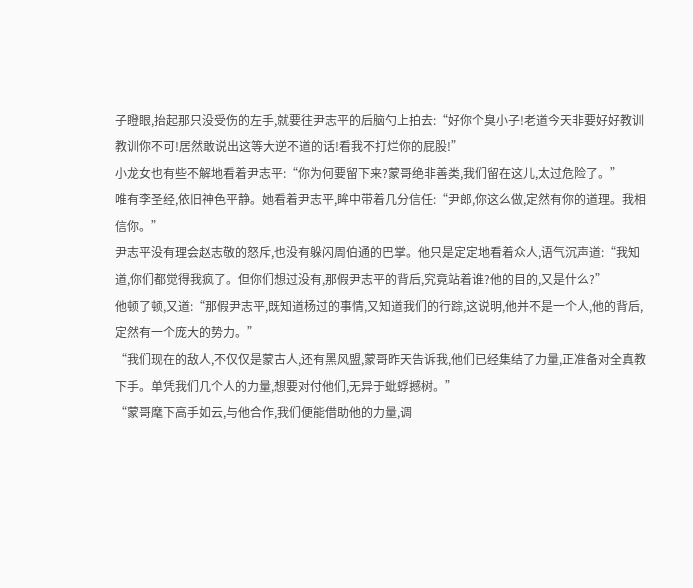子瞪眼,抬起那只没受伤的左手,就要往尹志平的后脑勺上拍去:“好你个臭小子!老道今天非要好好教训教训你不可!居然敢说出这等大逆不道的话!看我不打烂你的屁股!”
小龙女也有些不解地看着尹志平:“你为何要留下来?蒙哥绝非善类,我们留在这儿,太过危险了。”
唯有李圣经,依旧神色平静。她看着尹志平,眸中带着几分信任:“尹郎,你这么做,定然有你的道理。我相信你。”
尹志平没有理会赵志敬的怒斥,也没有躲闪周伯通的巴掌。他只是定定地看着众人,语气沉声道:“我知道,你们都觉得我疯了。但你们想过没有,那假尹志平的背后,究竟站着谁?他的目的,又是什么?”
他顿了顿,又道:“那假尹志平,既知道杨过的事情,又知道我们的行踪,这说明,他并不是一个人,他的背后,定然有一个庞大的势力。”
“我们现在的敌人,不仅仅是蒙古人,还有黑风盟,蒙哥昨天告诉我,他们已经集结了力量,正准备对全真教下手。单凭我们几个人的力量,想要对付他们,无异于蚍蜉撼树。”
“蒙哥麾下高手如云,与他合作,我们便能借助他的力量,调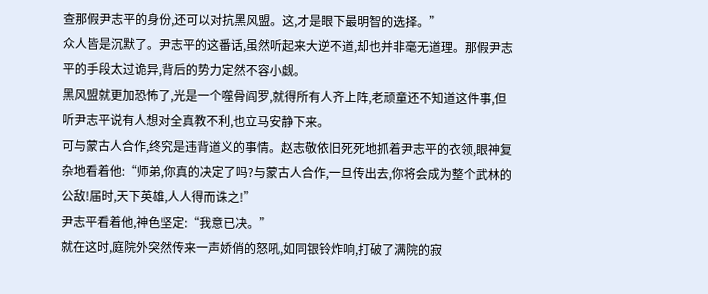查那假尹志平的身份,还可以对抗黑风盟。这,才是眼下最明智的选择。”
众人皆是沉默了。尹志平的这番话,虽然听起来大逆不道,却也并非毫无道理。那假尹志平的手段太过诡异,背后的势力定然不容小觑。
黑风盟就更加恐怖了,光是一个噬骨阎罗,就得所有人齐上阵,老顽童还不知道这件事,但听尹志平说有人想对全真教不利,也立马安静下来。
可与蒙古人合作,终究是违背道义的事情。赵志敬依旧死死地抓着尹志平的衣领,眼神复杂地看着他:“师弟,你真的决定了吗?与蒙古人合作,一旦传出去,你将会成为整个武林的公敌!届时,天下英雄,人人得而诛之!”
尹志平看着他,神色坚定:“我意已决。”
就在这时,庭院外突然传来一声娇俏的怒吼,如同银铃炸响,打破了满院的寂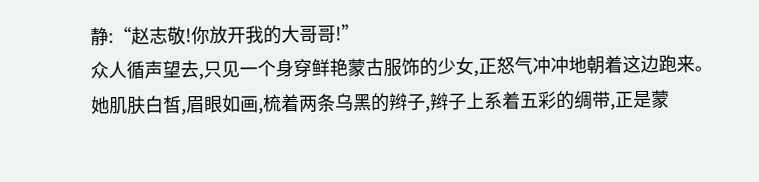静:“赵志敬!你放开我的大哥哥!”
众人循声望去,只见一个身穿鲜艳蒙古服饰的少女,正怒气冲冲地朝着这边跑来。她肌肤白皙,眉眼如画,梳着两条乌黑的辫子,辫子上系着五彩的绸带,正是蒙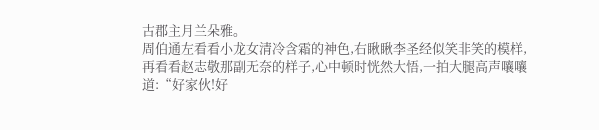古郡主月兰朵雅。
周伯通左看看小龙女清冷含霜的神色,右瞅瞅李圣经似笑非笑的模样,再看看赵志敬那副无奈的样子,心中顿时恍然大悟,一拍大腿高声嚷嚷道:“好家伙!好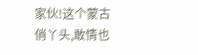家伙!这个蒙古俏丫头,敢情也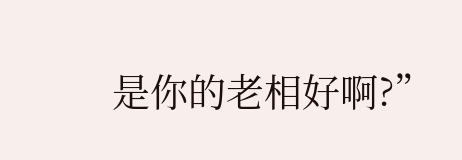是你的老相好啊?”